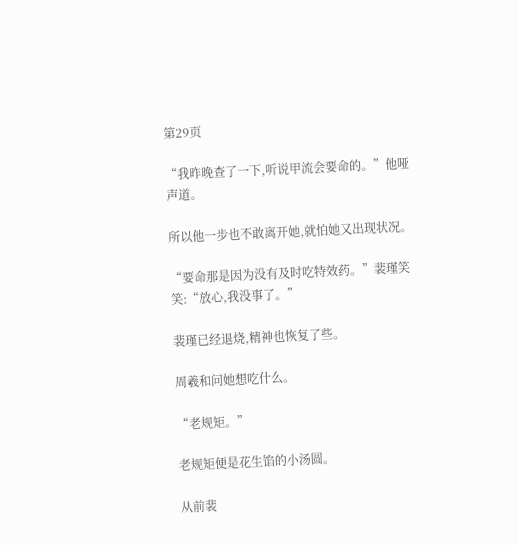第29页

“我昨晚查了一下,听说甲流会要命的。”他哑声道。

所以他一步也不敢离开她,就怕她又出现状况。

“要命那是因为没有及时吃特效药。”裴瑾笑笑:“放心,我没事了。”

裴瑾已经退烧,精神也恢复了些。

周羲和问她想吃什么。

“老规矩。”

老规矩便是花生馅的小汤圆。

从前裴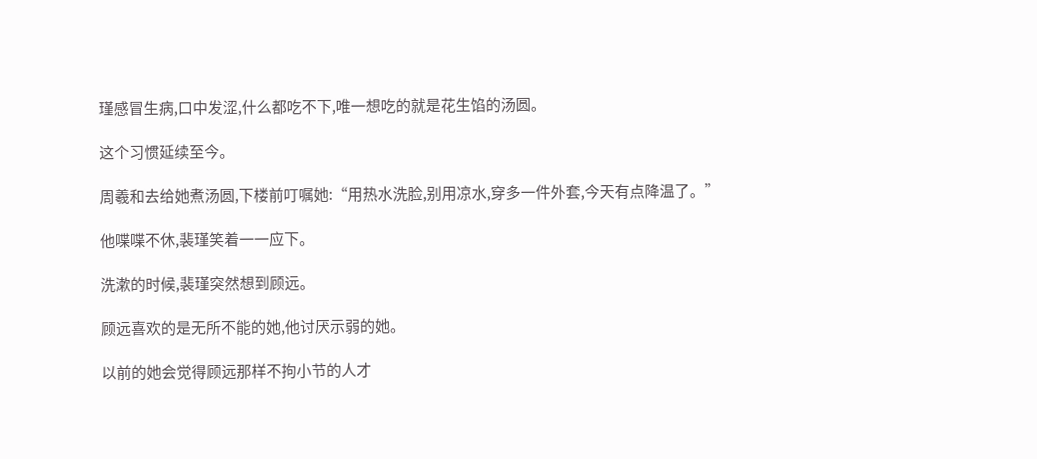瑾感冒生病,口中发涩,什么都吃不下,唯一想吃的就是花生馅的汤圆。

这个习惯延续至今。

周羲和去给她煮汤圆,下楼前叮嘱她:“用热水洗脸,别用凉水,穿多一件外套,今天有点降温了。”

他喋喋不休,裴瑾笑着一一应下。

洗漱的时候,裴瑾突然想到顾远。

顾远喜欢的是无所不能的她,他讨厌示弱的她。

以前的她会觉得顾远那样不拘小节的人才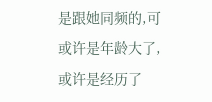是跟她同频的,可或许是年龄大了,或许是经历了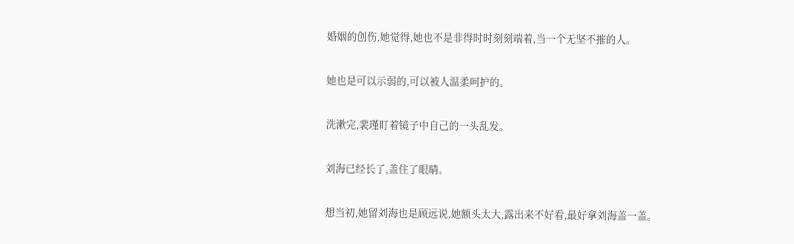婚姻的创伤,她觉得,她也不是非得时时刻刻端着,当一个无坚不摧的人。

她也是可以示弱的,可以被人温柔呵护的。

洗漱完,裴瑾盯着镜子中自己的一头乱发。

刘海已经长了,盖住了眼睛。

想当初,她留刘海也是顾远说,她额头太大,露出来不好看,最好拿刘海盖一盖。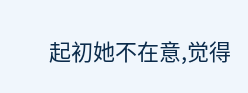起初她不在意,觉得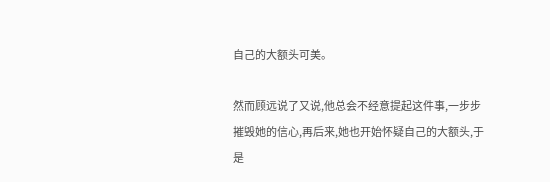自己的大额头可美。

然而顾远说了又说,他总会不经意提起这件事,一步步摧毁她的信心,再后来,她也开始怀疑自己的大额头,于是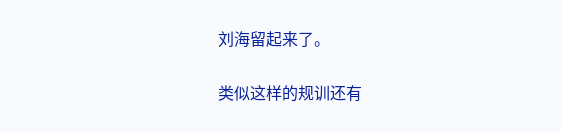刘海留起来了。

类似这样的规训还有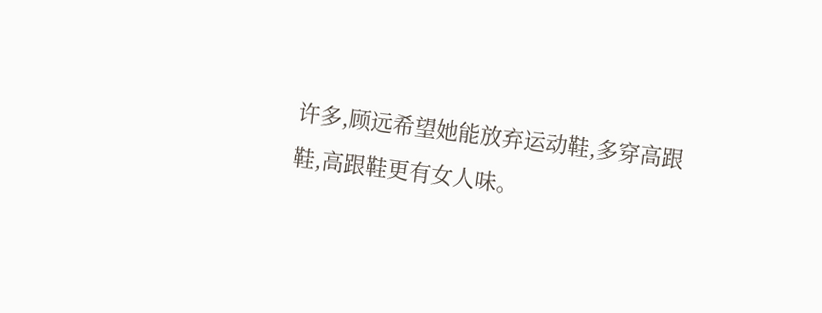许多,顾远希望她能放弃运动鞋,多穿高跟鞋,高跟鞋更有女人味。